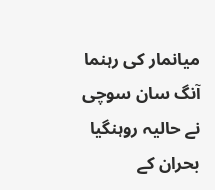میانمار کی رہنما آنگ سان سوچی نے حالیہ روہنگیا بحران کے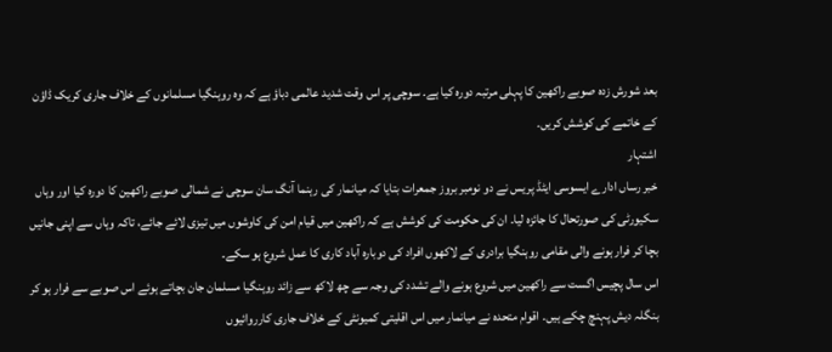بعد شورش زدہ صوبے راکھین کا پہلی مرتبہ دورہ کیا ہے۔ سوچی پر اس وقت شدید عالمی دباؤ ہے کہ وہ روہنگیا مسلمانوں کے خلاف جاری کریک ڈاؤن کے خاتمے کی کوشش کریں۔
اشتہار
خبر رساں ادارے ایسوسی ایٹڈ پریس نے دو نومبر بروز جمعرات بتایا کہ میانمار کی رہنما آنگ سان سوچی نے شمالی صوبے راکھین کا دورہ کیا اور وہاں سکیورٹی کی صورتحال کا جائزہ لیا۔ ان کی حکومت کی کوشش ہے کہ راکھین میں قیام امن کی کاوشوں میں تیزی لائے جائے، تاکہ وہاں سے اپنی جانیں بچا کر فرار ہونے والی مقامی روہنگیا برادری کے لاکھوں افراد کی دوبارہ آباد کاری کا عمل شروع ہو سکے۔
اس سال پچیس اگست سے راکھین میں شروع ہونے والے تشدد کی وجہ سے چھ لاکھ سے زائد روہنگیا مسلمان جان بچاتے ہوئے اس صوبے سے فرار ہو کر بنگلہ دیش پہنچ چکے ہیں۔ اقوام متحدہ نے میانمار میں اس اقلیتی کمیونٹی کے خلاف جاری کارروائیوں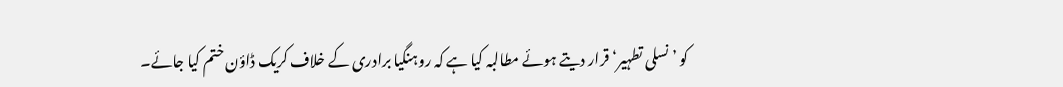کو ’نسلی تطہیر‘ قرار دیتے ہوئے مطالبہ کیا ہے کہ روہنگیا برادری کے خلاف کریک ڈاؤن ختم کیا جائے۔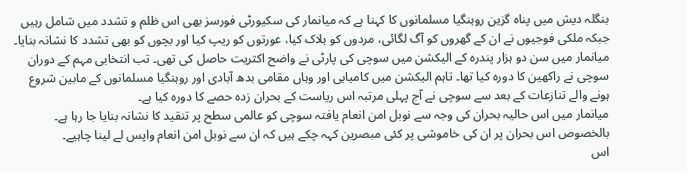بنگلہ دیش میں پناہ گزین روہنگیا مسلمانوں کا کہنا ہے کہ میانمار کی سکیورٹی فورسز بھی اس ظلم و تشدد میں شامل رہیں جبکہ ملکی فوجیوں نے ان کے گھروں کو آگ لگائی، مردوں کو ہلاک کیا، عورتوں کو ریپ کیا اور بچوں کو بھی تشدد کا نشانہ بنایا۔
میانمار میں سن دو ہزار پندرہ کے الیکشن میں سوچی کی پارٹی نے واضح اکثریت حاصل کی تھی۔ تب انتخابی مہم کے دوران سوچی نے راکھین کا دورہ کیا تھا۔ تاہم الیکشن میں کامیابی اور وہاں مقامی بدھ آبادی اور روہنگیا مسلمانوں کے مابین شروع ہونے والے تنازعات کے بعد سے سوچی نے آج پہلی مرتبہ اس ریاست کے بحران زدہ حصے کا دورہ کیا ہے۔
میانمار میں اس حالیہ بحران کی وجہ سے نوبل امن انعام یافتہ سوچی کو عالمی سطح پر تنقید کا نشانہ بنایا جا رہا ہے۔ بالخصوص اس بحران پر ان کی خاموشی پر کئی مبصرین کہہ چکے ہیں کہ ان سے نوبل امن انعام واپس لے لینا چاہیے۔
اس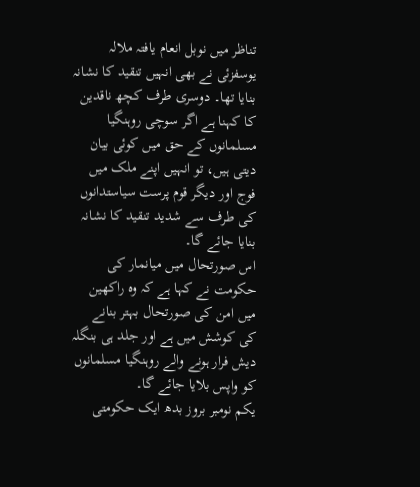تناظر میں نوبل انعام یافتہ ملالہ یوسفزئی نے بھی انہیں تنقید کا نشانہ بنایا تھا۔ دوسری طرف کچھ ناقدین کا کہنا ہے اگر سوچی روہنگیا مسلمانوں کے حق میں کوئی بیان دیتی ہیں، تو انہیں اپنے ملک میں فوج اور دیگر قوم پرست سیاستدانوں کی طرف سے شدید تنقید کا نشانہ بنایا جائے گا۔
اس صورتحال میں میانمار کی حکومت نے کہا ہے کہ وہ راکھین میں امن کی صورتحال بہتر بنانے کی کوشش میں ہے اور جلد ہی بنگلہ دیش فرار ہونے والے روہنگیا مسلمانوں کو واپس بلایا جائے گا۔
یکم نومبر بروز بدھ ایک حکومتی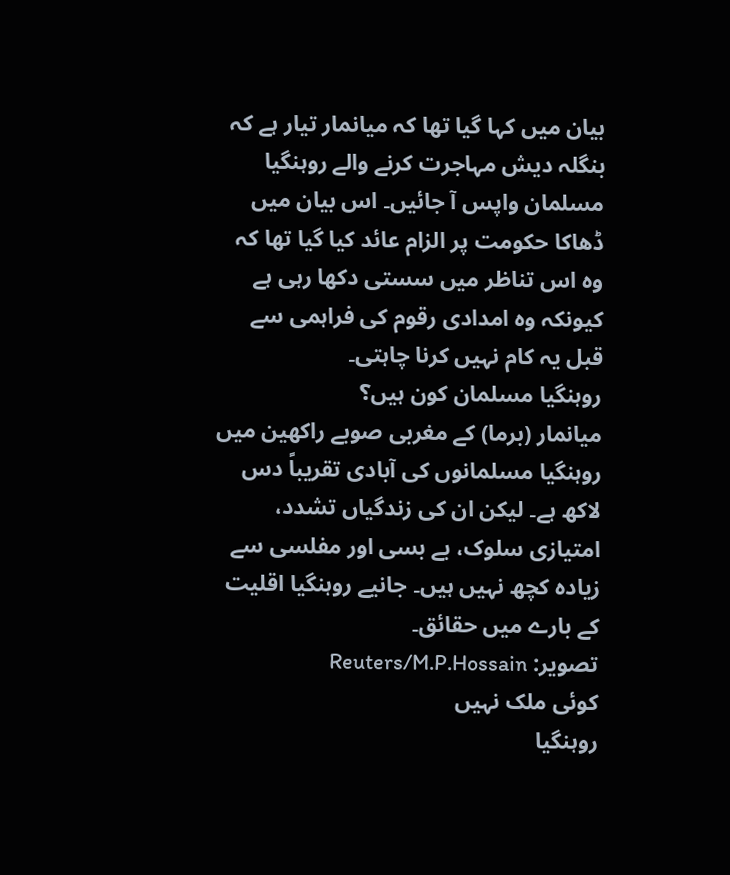بیان میں کہا گیا تھا کہ میانمار تیار ہے کہ بنگلہ دیش مہاجرت کرنے والے روہنگیا مسلمان واپس آ جائیں۔ اس بیان میں ڈھاکا حکومت پر الزام عائد کیا گیا تھا کہ وہ اس تناظر میں سستی دکھا رہی ہے کیونکہ وہ امدادی رقوم کی فراہمی سے قبل یہ کام نہیں کرنا چاہتی۔
روہنگیا مسلمان کون ہیں؟
میانمار (برما) کے مغربی صوبے راكھین میں روہنگیا مسلمانوں کی آبادی تقریباً دس لاکھ ہے۔ لیکن ان کی زندگیاں تشدد، امتیازی سلوک، بے بسی اور مفلسی سے زیادہ کچھ نہیں ہیں۔ جانیے روہنگیا اقلیت کے بارے میں حقائق۔
تصویر: Reuters/M.P.Hossain
کوئی ملک نہیں
روہنگیا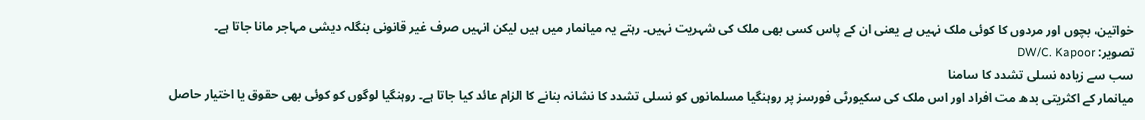خواتین، بچوں اور مردوں کا کوئی ملک نہیں ہے یعنی ان کے پاس کسی بھی ملک کی شہریت نہیں۔ رہتے یہ ميانمار میں ہیں لیکن انہیں صرف غیر قانونی بنگلہ دیشی مہاجر مانا جاتا ہے۔
تصویر: DW/C. Kapoor
سب سے زیادہ نسلی تشدد کا سامنا
میانمار کے اکثریتی بدھ مت افراد اور اس ملک کی سکیورٹی فورسز پر روہنگیا مسلمانوں کو نسلی تشدد کا نشانہ بنانے کا الزام عائد کیا جاتا ہے۔ روہنگیا لوگوں کو کوئی بھی حقوق یا اختیار حاصل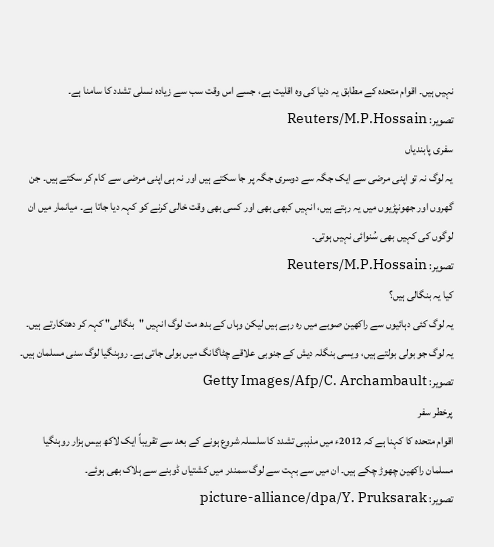نہیں ہیں۔ اقوام متحدہ کے مطابق یہ دنیا کی وہ اقلیت ہے، جسے اس وقت سب سے زیادہ نسلی تشدد کا سامنا ہے۔
تصویر: Reuters/M.P.Hossain
سفری پابندیاں
یہ لوگ نہ تو اپنی مرضی سے ایک جگہ سے دوسری جگہ پر جا سکتے ہیں اور نہ ہی اپنی مرضی سے کام کر سکتے ہیں۔ جن گھروں اور جھونپڑیوں میں یہ رہتے ہیں، انہیں کبھی بھی اور کسی بھی وقت خالی کرنے کو کہہ دیا جاتا ہے۔ میانمار میں ان لوگوں کی کہیں بھی سُنوائی نہیں ہوتی۔
تصویر: Reuters/M.P.Hossain
کیا یہ بنگالی ہیں؟
یہ لوگ کئی دہائیوں سے راكھین صوبے میں رہ رہے ہیں لیکن وہاں کے بدھ مت لوگ انہیں "بنگالی" کہہ کر دھتكارتے ہیں۔ یہ لوگ جو بولی بولتے ہیں، ویسی بنگلہ دیش کے جنوبی علاقے چٹاگانگ میں بولی جاتی ہے۔ روہنگیا لوگ سنی مسلمان ہیں۔
تصویر: Getty Images/Afp/C. Archambault
پرخطر سفر
اقوام متحدہ کا کہنا ہے کہ 2012ء میں مذہبی تشدد کا سلسلہ شروع ہونے کے بعد سے تقریباً ایک لاکھ بیس ہزار روہنگیا مسلمان راكھین چھوڑ چکے ہیں۔ ان میں سے بہت سے لوگ سمندر میں کشتیاں ڈوبنے سے ہلاک بھی ہوئے۔
تصویر: picture-alliance/dpa/Y. Pruksarak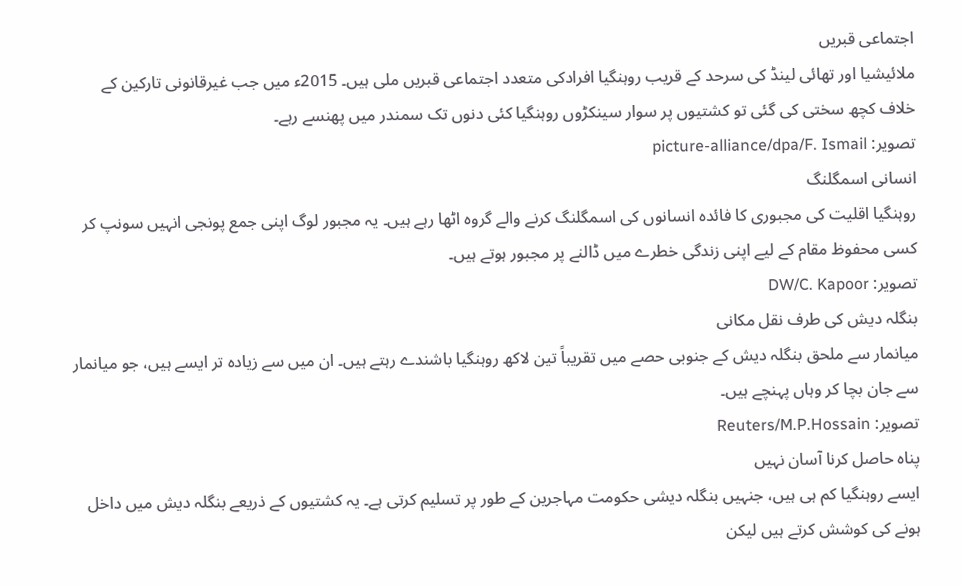اجتماعی قبریں
ملائیشیا اور تھائی لینڈ کی سرحد کے قریب روہنگیا افرادکی متعدد اجتماعی قبریں ملی ہیں۔ 2015ء میں جب غیرقانونی تارکین کے خلاف کچھ سختی کی گئی تو کشتیوں پر سوار سینکڑوں روہنگیا کئی دنوں تک سمندر میں پھنسے رہے۔
تصویر: picture-alliance/dpa/F. Ismail
انسانی اسمگلنگ
روہنگیا اقلیت کی مجبوری کا فائدہ انسانوں کی اسمگلنگ کرنے والے گروہ اٹھا رہے ہیں۔ یہ مجبور لوگ اپنی جمع پونجی انہیں سونپ کر کسی محفوظ مقام کے لیے اپنی زندگی خطرے میں ڈالنے پر مجبور ہوتے ہیں۔
تصویر: DW/C. Kapoor
بنگلہ دیش کی طرف نقل مکانی
میانمار سے ملحق بنگلہ دیش کے جنوبی حصے میں تقریباً تین لاکھ روہنگیا باشندے رہتے ہیں۔ ان میں سے زیادہ تر ایسے ہیں، جو میانمار سے جان بچا کر وہاں پہنچے ہیں۔
تصویر: Reuters/M.P.Hossain
پناہ حاصل کرنا آسان نہیں
ایسے روہنگیا کم ہی ہیں، جنہیں بنگلہ دیشی حکومت مہاجرین کے طور پر تسلیم کرتی ہے۔ یہ کشتیوں کے ذریعے بنگلہ دیش میں داخل ہونے کی کوشش کرتے ہیں لیکن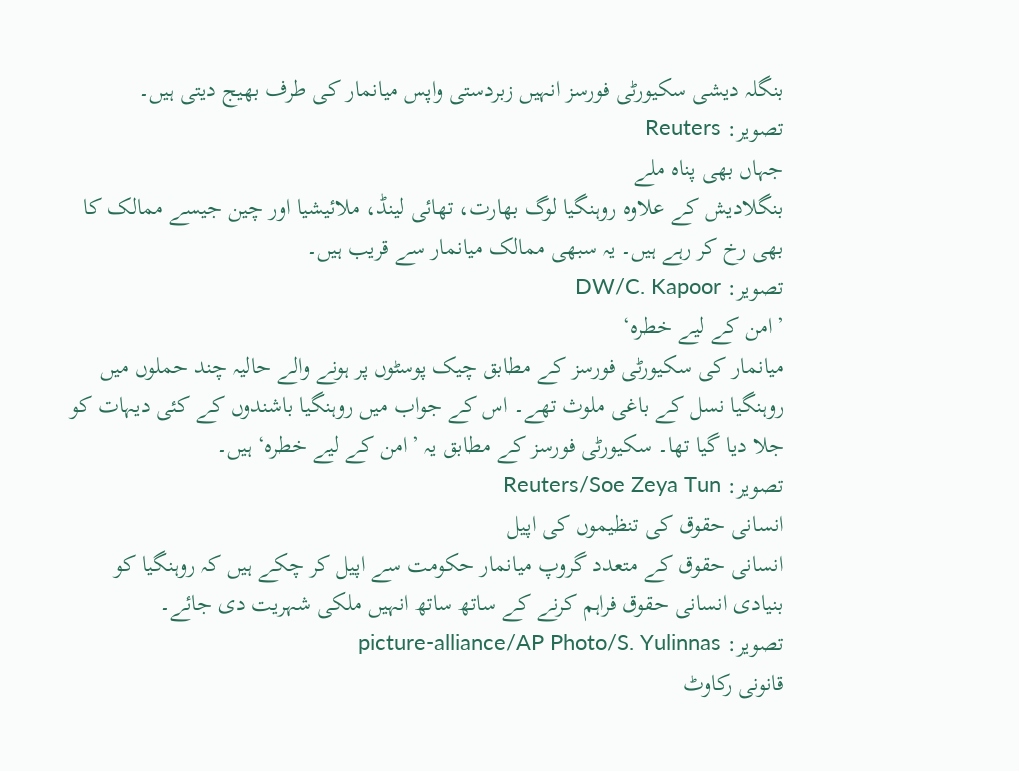بنگلہ دیشی سکیورٹی فورسز انہیں زبردستی واپس میانمار کی طرف بھیج دیتی ہیں۔
تصویر: Reuters
جہاں بھی پناہ ملے
بنگلادیش کے علاوہ روہنگیا لوگ بھارت، تھائی لینڈ، ملائیشیا اور چین جیسے ممالک کا بھی رخ کر رہے ہیں۔ یہ سبھی ممالک میانمار سے قریب ہیں۔
تصویر: DW/C. Kapoor
’امن کے لیے خطرہ‘
میانمار کی سکیورٹی فورسز کے مطابق چیک پوسٹوں پر ہونے والے حالیہ چند حملوں میں روہنگیا نسل کے باغی ملوث تھے۔ اس کے جواب میں روہنگیا باشندوں کے کئی دیہات کو جلا دیا گیا تھا۔ سکیورٹی فورسز کے مطابق یہ ’امن کے لیے خطرہ‘ ہیں۔
تصویر: Reuters/Soe Zeya Tun
انسانی حقوق کی تنظیموں کی اپیل
انسانی حقوق کے متعدد گروپ میانمار حکومت سے اپیل کر چکے ہیں کہ روہنگیا کو بنیادی انسانی حقوق فراہم کرنے کے ساتھ ساتھ انہیں ملکی شہریت دی جائے۔
تصویر: picture-alliance/AP Photo/S. Yulinnas
قانونی رکاوٹ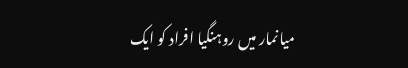میانمار میں روہنگیا افراد کو ایک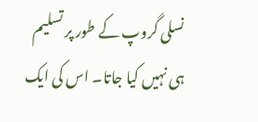نسلی گروپ کے طور پر تسلیم ہی نہیں کیا جاتا۔ اس کی ایک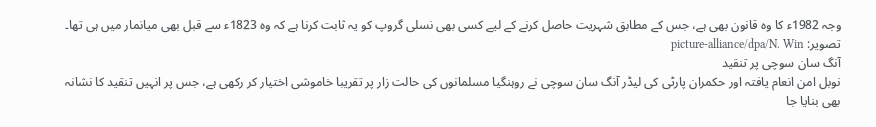وجہ 1982ء کا وہ قانون بھی ہے، جس کے مطابق شہریت حاصل کرنے کے لیے کسی بھی نسلی گروپ کو یہ ثابت کرنا ہے کہ وہ 1823ء سے قبل بھی میانمار میں ہی تھا۔
تصویر: picture-alliance/dpa/N. Win
آنگ سان سوچی پر تنقید
نوبل امن انعام یافتہ اور حکمران پارٹی کی لیڈر آنگ سان سوچی نے روہنگیا مسلمانوں کی حالت زار پر تقریبا خاموشی اختیار کر رکھی ہے، جس پر انہیں تنقید کا نشانہ بھی بنایا جا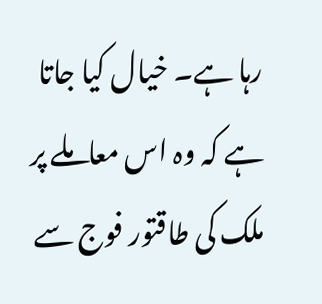رہا ہے۔ خیال کیا جاتا ہے کہ وہ اس معاملے پر ملک کی طاقتور فوج سے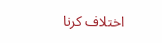اختلاف کرنا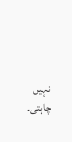نہیں چاہتی۔